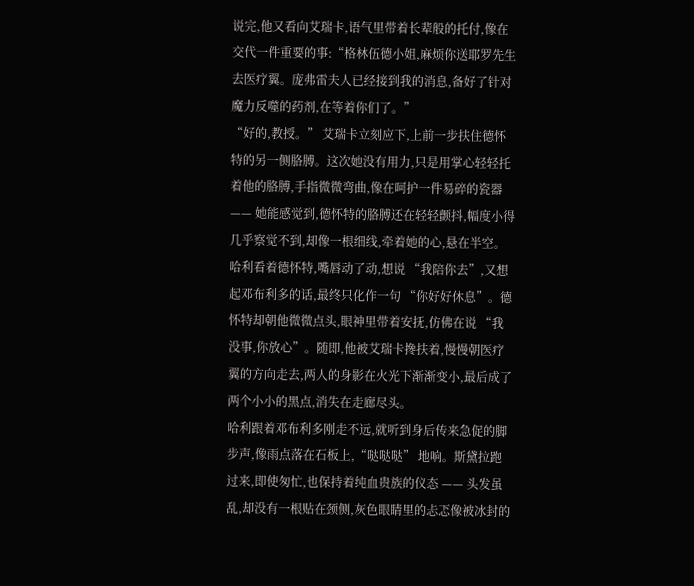说完,他又看向艾瑞卡,语气里带着长辈般的托付,像在交代一件重要的事:“格林伍德小姐,麻烦你送耶罗先生去医疗翼。庞弗雷夫人已经接到我的消息,备好了针对魔力反噬的药剂,在等着你们了。”
“好的,教授。” 艾瑞卡立刻应下,上前一步扶住德怀特的另一侧胳膊。这次她没有用力,只是用掌心轻轻托着他的胳膊,手指微微弯曲,像在呵护一件易碎的瓷器 —— 她能感觉到,德怀特的胳膊还在轻轻颤抖,幅度小得几乎察觉不到,却像一根细线,牵着她的心,悬在半空。
哈利看着德怀特,嘴唇动了动,想说 “我陪你去”,又想起邓布利多的话,最终只化作一句 “你好好休息”。德怀特却朝他微微点头,眼神里带着安抚,仿佛在说 “我没事,你放心”。随即,他被艾瑞卡搀扶着,慢慢朝医疗翼的方向走去,两人的身影在火光下渐渐变小,最后成了两个小小的黑点,消失在走廊尽头。
哈利跟着邓布利多刚走不远,就听到身后传来急促的脚步声,像雨点落在石板上,“哒哒哒” 地响。斯黛拉跑过来,即使匆忙,也保持着纯血贵族的仪态 —— 头发虽乱,却没有一根贴在颈侧,灰色眼睛里的忐忑像被冰封的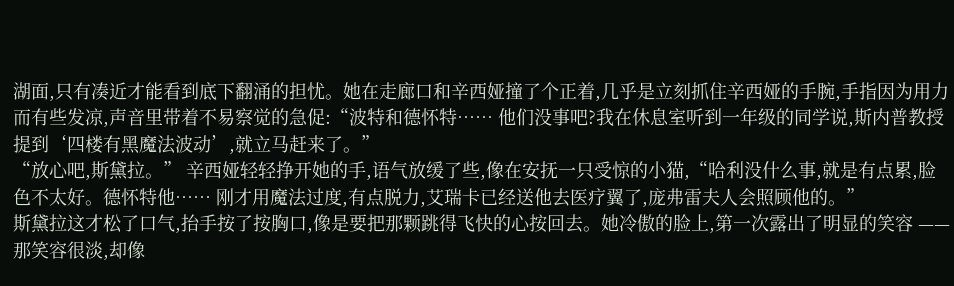湖面,只有凑近才能看到底下翻涌的担忧。她在走廊口和辛西娅撞了个正着,几乎是立刻抓住辛西娅的手腕,手指因为用力而有些发凉,声音里带着不易察觉的急促:“波特和德怀特…… 他们没事吧?我在休息室听到一年级的同学说,斯内普教授提到‘四楼有黑魔法波动’,就立马赶来了。”
“放心吧,斯黛拉。” 辛西娅轻轻挣开她的手,语气放缓了些,像在安抚一只受惊的小猫,“哈利没什么事,就是有点累,脸色不太好。德怀特他…… 刚才用魔法过度,有点脱力,艾瑞卡已经送他去医疗翼了,庞弗雷夫人会照顾他的。”
斯黛拉这才松了口气,抬手按了按胸口,像是要把那颗跳得飞快的心按回去。她冷傲的脸上,第一次露出了明显的笑容 —— 那笑容很淡,却像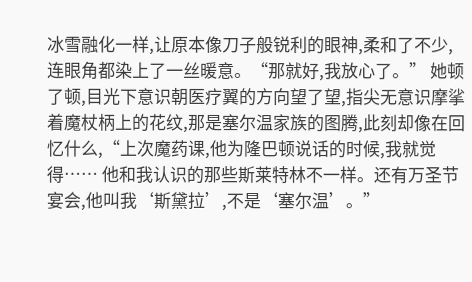冰雪融化一样,让原本像刀子般锐利的眼神,柔和了不少,连眼角都染上了一丝暖意。“那就好,我放心了。” 她顿了顿,目光下意识朝医疗翼的方向望了望,指尖无意识摩挲着魔杖柄上的花纹,那是塞尔温家族的图腾,此刻却像在回忆什么,“上次魔药课,他为隆巴顿说话的时候,我就觉得…… 他和我认识的那些斯莱特林不一样。还有万圣节宴会,他叫我‘斯黛拉’,不是‘塞尔温’。”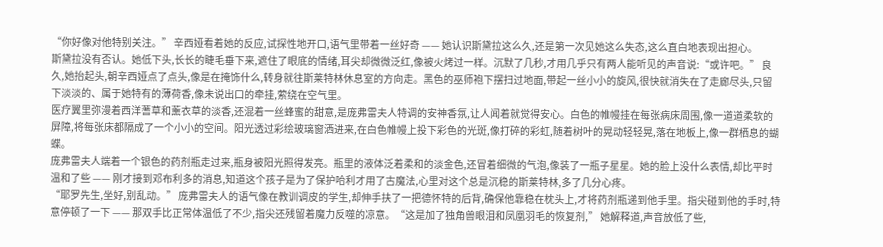“你好像对他特别关注。” 辛西娅看着她的反应,试探性地开口,语气里带着一丝好奇 —— 她认识斯黛拉这么久,还是第一次见她这么失态,这么直白地表现出担心。
斯黛拉没有否认。她低下头,长长的睫毛垂下来,遮住了眼底的情绪,耳尖却微微泛红,像被火烤过一样。沉默了几秒,才用几乎只有两人能听见的声音说:“或许吧。” 良久,她抬起头,朝辛西娅点了点头,像是在掩饰什么,转身就往斯莱特林休息室的方向走。黑色的巫师袍下摆扫过地面,带起一丝小小的旋风,很快就消失在了走廊尽头,只留下淡淡的、属于她特有的薄荷香,像未说出口的牵挂,萦绕在空气里。
医疗翼里弥漫着西洋蓍草和薰衣草的淡香,还混着一丝蜂蜜的甜意,是庞弗雷夫人特调的安神香氛,让人闻着就觉得安心。白色的帷幔挂在每张病床周围,像一道道柔软的屏障,将每张床都隔成了一个小小的空间。阳光透过彩绘玻璃窗洒进来,在白色帷幔上投下彩色的光斑,像打碎的彩虹,随着树叶的晃动轻轻晃,落在地板上,像一群栖息的蝴蝶。
庞弗雷夫人端着一个银色的药剂瓶走过来,瓶身被阳光照得发亮。瓶里的液体泛着柔和的淡金色,还冒着细微的气泡,像装了一瓶子星星。她的脸上没什么表情,却比平时温和了些 —— 刚才接到邓布利多的消息,知道这个孩子是为了保护哈利才用了古魔法,心里对这个总是沉稳的斯莱特林,多了几分心疼。
“耶罗先生,坐好,别乱动。” 庞弗雷夫人的语气像在教训调皮的学生,却伸手扶了一把德怀特的后背,确保他靠稳在枕头上,才将药剂瓶递到他手里。指尖碰到他的手时,特意停顿了一下 —— 那双手比正常体温低了不少,指尖还残留着魔力反噬的凉意。“这是加了独角兽眼泪和凤凰羽毛的恢复剂,” 她解释道,声音放低了些,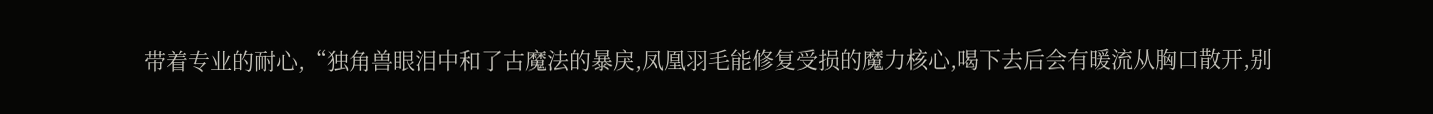带着专业的耐心,“独角兽眼泪中和了古魔法的暴戾,凤凰羽毛能修复受损的魔力核心,喝下去后会有暖流从胸口散开,别